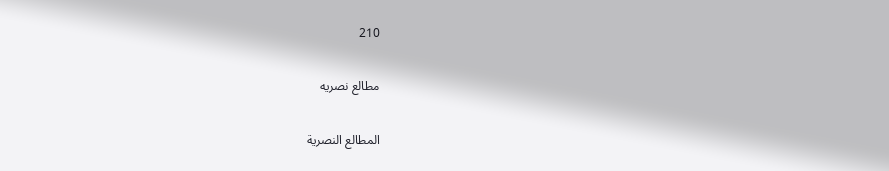210

مطالع نصریه

المطالع النصرية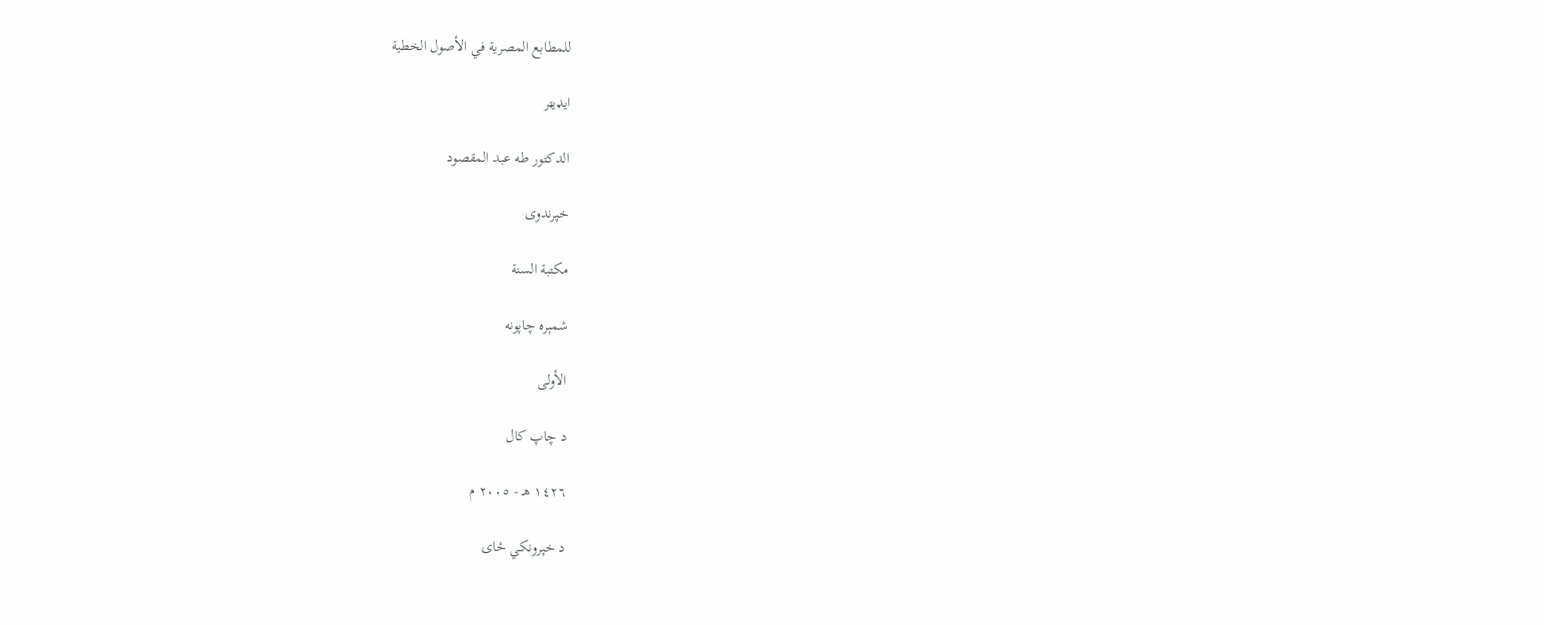للمطابع المصرية في الأصول الخطية

ایډیټر

الدكتور طه عبد المقصود

خپرندوی

مكتبة السنة

شمېره چاپونه

الأولى

د چاپ کال

١٤٢٦ هـ - ٢٠٠٥ م

د خپرونکي ځای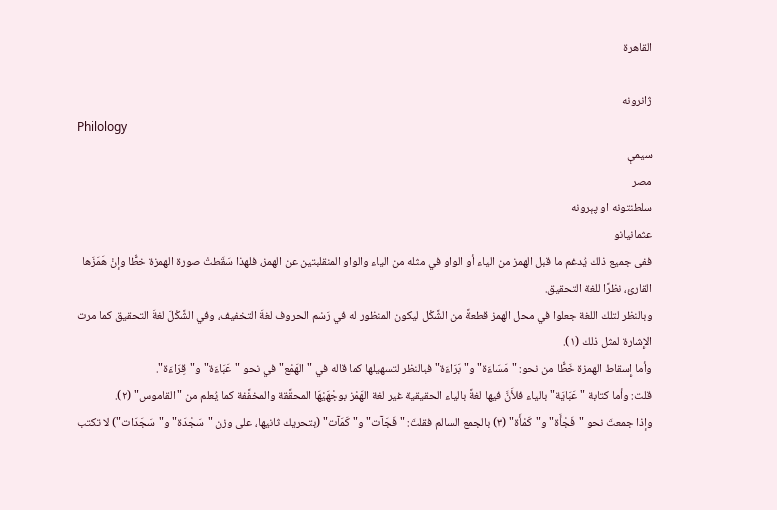القاهرة

ژانرونه
Philology
سیمې
مصر
سلطنتونه او پېرونه
عثمانيانو
ففى جميع ذلك يُدغم ما قبل الهمز من الياء أو الواو في مثله من الياء والواو المنقلبتين عن الهمز، فلهذا سَقَطتْ صورة الهمزة خطًّا وإنْ هَمَزَها القارئ، نظرًا للغة التحقيق.
وبالنظر لتلك اللغة جعلوا في محل الهمز قطعةً من الشَّكْل ليكون المنظور له في رَسْم الحروف لغةَ التخفيف، وفي الشَّكْلَ لغةَ التحقيق كما مرت الإِشارة لمثل ذلك (١).
وأما إِسقاط الهمزة خَطًّا من نحو: "مَسَاءَة" و"بَرَاءَة" فبالنظر لتسهيلها كما قاله في "الهَمْع" في نحو "عَبَاءَة" و"قِرَاءَة".
قلت: وأما كتابة "عَبَايَة" بالياء فلأَنَّ فيها لغةً بالياء الحقيقية غير لغة الهَمْز بوجْهَيْهَا المحقَّقة والمخفَّفة كما يُعلم من "القاموس" (٢).
وإذا جمعتَ نحو "فَجْأَة" و"كَمْأَة" (٣) بالجمع السالم فقلتَ: "فَجَآت" و"كَمَآت" (بتحريك ثانيها، على وزن "سَجْدَة" و"سَجَدَات") لا تكتب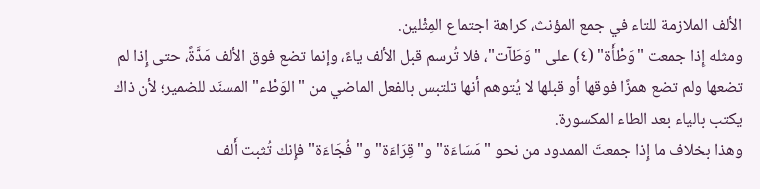الألف الملازمة للتاء في جمع المؤنث، كراهة اجتماع المِثْلين.
ومثله إِذا جمعت "وَطْأَة" (٤) على "وَطَآت"، فلا تُرسم قبل الألف ياءً، وإنما تضع فوق الألف مَدَّةً، حتى إِذا لم تضعها ولم تضع همزًا فوقها أو قبلها لا يُتوهم أنها تلتبس بالفعل الماضي من "الوَطْء" المسنَد للضمير؛ لأن ذاك يكتب بالياء بعد الطاء المكسورة.
وهذا بخلاف ما إِذا جمعتَ الممدود من نحو "مَسَاءَة" و"قِرَاءَة" و"فُجَاءَة" فإِنك تُثبت أَلف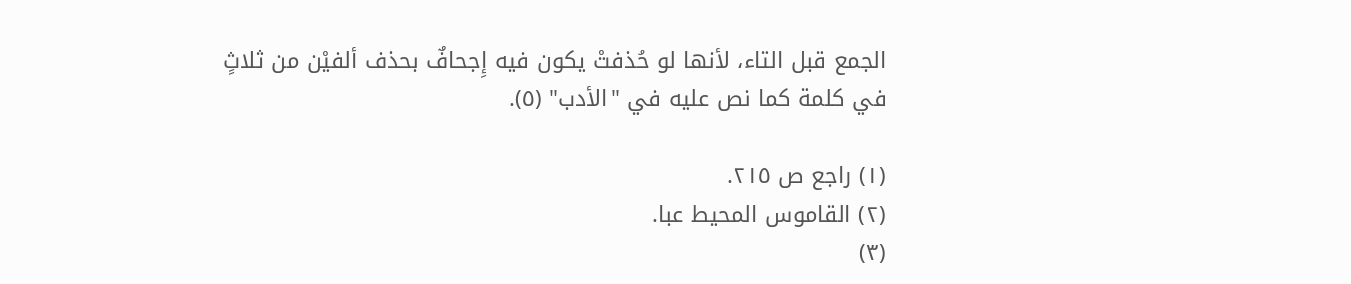الجمع قبل التاء، لأنها لو حُذفتْ يكون فيه إِجحافٌ بحذف ألفيْن من ثلاثٍ في كلمة كما نص عليه في "الأدب" (٥).

(١) راجع ص ٢١٥.
(٢) القاموس المحيط عبا.
(٣)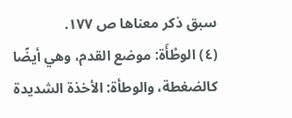سبق ذكر معناها ص ١٧٧.
(٤) الوطْأَة: موضع القدم، وهي أيضًا كالضغطة، والوطأة: الأخذة الشديدة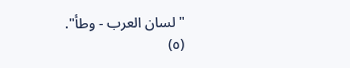"لسان العرب - وطأ".
(٥)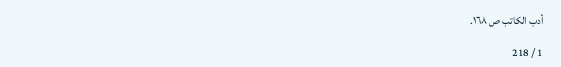أدب الكاتب ص ١٦٨.

1 / 218